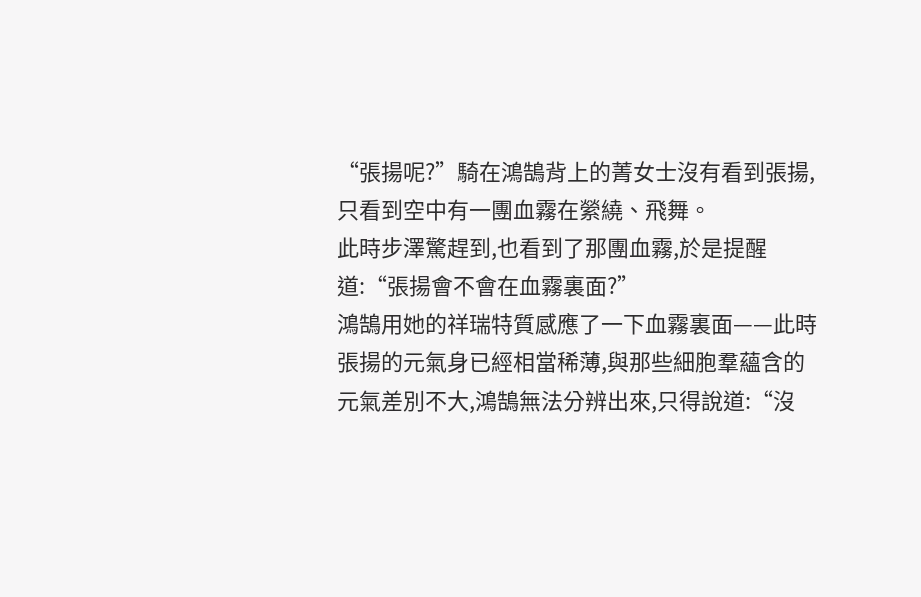“張揚呢?”騎在鴻鵠背上的菁女士沒有看到張揚,只看到空中有一團血霧在縈繞、飛舞。
此時步澤驚趕到,也看到了那團血霧,於是提醒道:“張揚會不會在血霧裏面?”
鴻鵠用她的祥瑞特質感應了一下血霧裏面——此時張揚的元氣身已經相當稀薄,與那些細胞羣蘊含的元氣差別不大,鴻鵠無法分辨出來,只得說道:“沒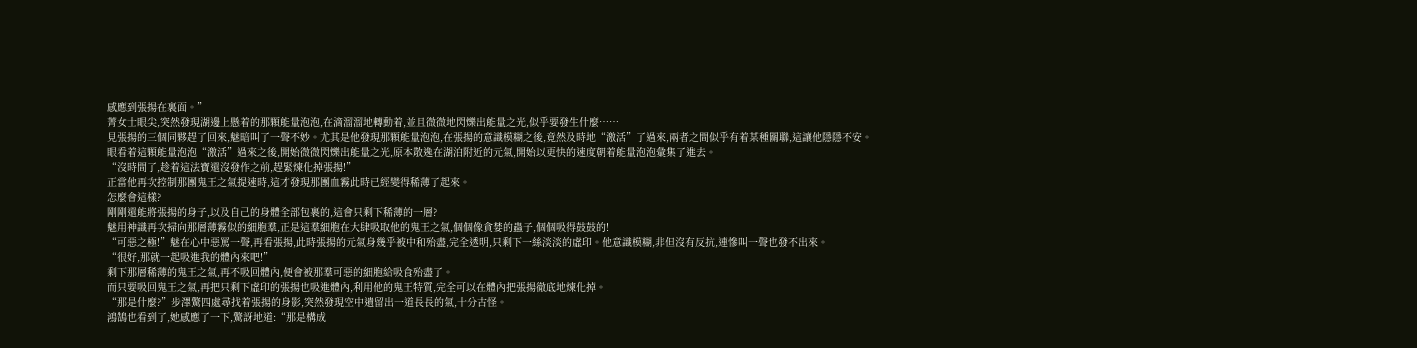感應到張揚在裏面。”
菁女士眼尖,突然發現湖邊上懸着的那顆能量泡泡,在滴溜溜地轉動着,並且微微地閃爍出能量之光,似乎要發生什麼……
見張揚的三個同夥趕了回來,魅暗叫了一聲不妙。尤其是他發現那顆能量泡泡,在張揚的意識模糊之後,竟然及時地“激活”了過來,兩者之間似乎有着某種關聯,這讓他隱隱不安。
眼看着這顆能量泡泡“激活”過來之後,開始微微閃爍出能量之光,原本散逸在湖泊附近的元氣,開始以更快的速度朝着能量泡泡彙集了進去。
“沒時間了,趁着這法寶還沒發作之前,趕緊煉化掉張揚!”
正當他再次控制那團鬼王之氣提速時,這才發現那團血霧此時已經變得稀薄了起來。
怎麼會這樣?
剛剛還能將張揚的身子,以及自己的身體全部包裹的,這會只剩下稀薄的一層?
魅用神識再次掃向那層薄霧似的細胞羣,正是這羣細胞在大肆吸取他的鬼王之氣,個個像貪婪的蟲子,個個吸得鼓鼓的!
“可惡之極!”魅在心中惡罵一聲,再看張揚,此時張揚的元氣身幾乎被中和殆盡,完全透明,只剩下一絲淡淡的虛印。他意識模糊,非但沒有反抗,連慘叫一聲也發不出來。
“很好,那就一起吸進我的體內來吧!”
剩下那層稀薄的鬼王之氣,再不吸回體內,便會被那羣可惡的細胞給吸食殆盡了。
而只要吸回鬼王之氣,再把只剩下虛印的張揚也吸進體內,利用他的鬼王特質,完全可以在體內把張揚徹底地煉化掉。
“那是什麼?”步澤驚四處尋找着張揚的身影,突然發現空中遺留出一道長長的氣,十分古怪。
鴻鵠也看到了,她感應了一下,驚訝地道:“那是構成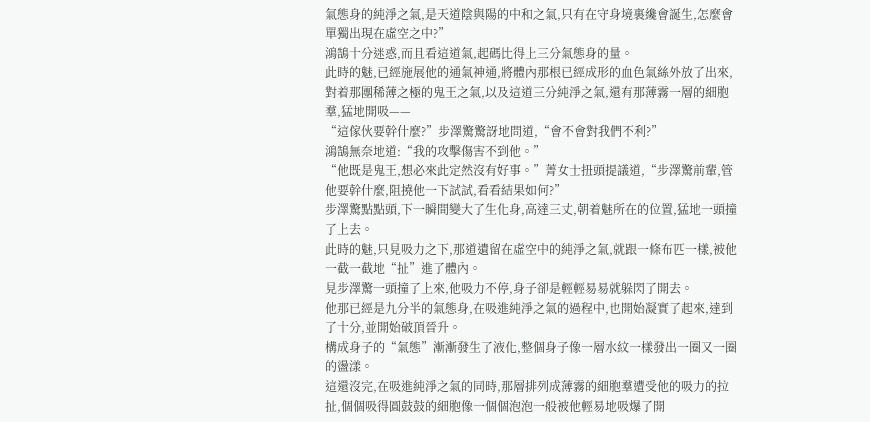氣態身的純淨之氣,是天道陰與陽的中和之氣,只有在守身境裏纔會誕生,怎麼會單獨出現在虛空之中?”
鴻鵠十分迷惑,而且看這道氣,起碼比得上三分氣態身的量。
此時的魅,已經施展他的通氣神通,將體內那根已經成形的血色氣絲外放了出來,對着那團稀薄之極的鬼王之氣,以及這道三分純淨之氣,還有那薄霧一層的細胞羣,猛地開吸——
“這傢伙要幹什麼?”步澤驚驚訝地問道,“會不會對我們不利?”
鴻鵠無奈地道:“我的攻擊傷害不到他。”
“他既是鬼王,想必來此定然沒有好事。”菁女士扭頭提議道,“步澤驚前輩,管他要幹什麼,阻撓他一下試試,看看結果如何?”
步澤驚點點頭,下一瞬間變大了生化身,高達三丈,朝着魅所在的位置,猛地一頭撞了上去。
此時的魅,只見吸力之下,那道遺留在虛空中的純淨之氣,就跟一條布匹一樣,被他一截一截地“扯”進了體內。
見步澤驚一頭撞了上來,他吸力不停,身子卻是輕輕易易就躲閃了開去。
他那已經是九分半的氣態身,在吸進純淨之氣的過程中,也開始凝實了起來,達到了十分,並開始破頂晉升。
構成身子的“氣態”漸漸發生了液化,整個身子像一層水紋一樣發出一圈又一圈的盪漾。
這還沒完,在吸進純淨之氣的同時,那層排列成薄霧的細胞羣遭受他的吸力的拉扯,個個吸得圓鼓鼓的細胞像一個個泡泡一般被他輕易地吸爆了開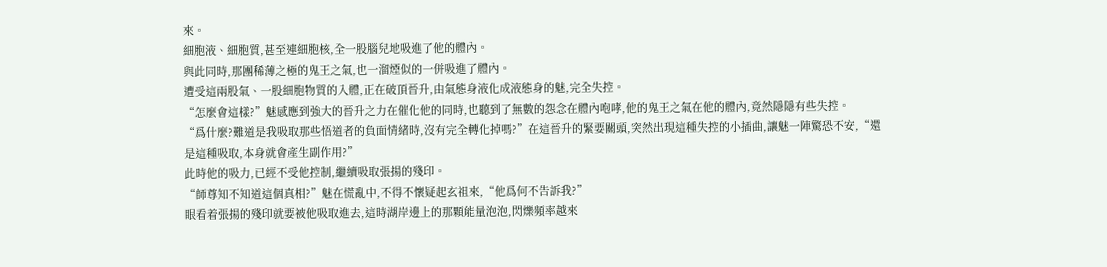來。
細胞液、細胞質,甚至連細胞核,全一股腦兒地吸進了他的體內。
與此同時,那團稀薄之極的鬼王之氣,也一溜煙似的一併吸進了體內。
遭受這兩股氣、一股細胞物質的入體,正在破頂晉升,由氣態身液化成液態身的魅,完全失控。
“怎麼會這樣?”魅感應到強大的晉升之力在催化他的同時,也聽到了無數的怨念在體內咆哮,他的鬼王之氣在他的體內,竟然隱隱有些失控。
“爲什麼?難道是我吸取那些悟道者的負面情緒時,沒有完全轉化掉嗎?”在這晉升的緊要關頭,突然出現這種失控的小插曲,讓魅一陣驚恐不安,“還是這種吸取,本身就會產生副作用?”
此時他的吸力,已經不受他控制,繼續吸取張揚的殘印。
“師尊知不知道這個真相?”魅在慌亂中,不得不懷疑起玄祖來,“他爲何不告訴我?”
眼看着張揚的殘印就要被他吸取進去,這時湖岸邊上的那顆能量泡泡,閃爍頻率越來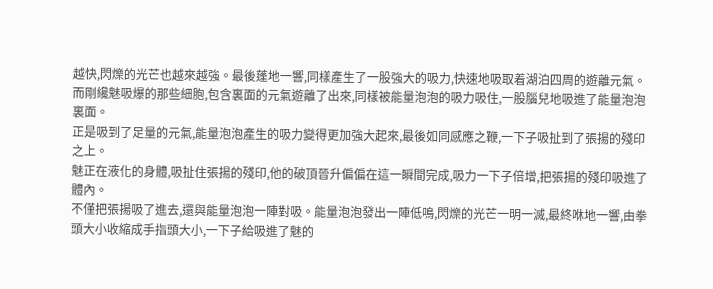越快,閃爍的光芒也越來越強。最後蓬地一響,同樣產生了一股強大的吸力,快速地吸取着湖泊四周的遊離元氣。
而剛纔魅吸爆的那些細胞,包含裏面的元氣遊離了出來,同樣被能量泡泡的吸力吸住,一股腦兒地吸進了能量泡泡裏面。
正是吸到了足量的元氣,能量泡泡產生的吸力變得更加強大起來,最後如同感應之鞭,一下子吸扯到了張揚的殘印之上。
魅正在液化的身體,吸扯住張揚的殘印,他的破頂晉升偏偏在這一瞬間完成,吸力一下子倍增,把張揚的殘印吸進了體內。
不僅把張揚吸了進去,還與能量泡泡一陣對吸。能量泡泡發出一陣低鳴,閃爍的光芒一明一滅,最終咻地一響,由拳頭大小收縮成手指頭大小,一下子給吸進了魅的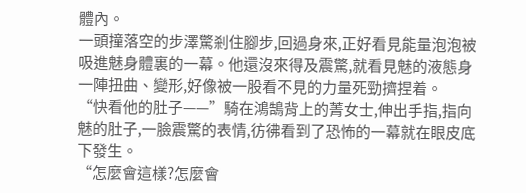體內。
一頭撞落空的步澤驚剎住腳步,回過身來,正好看見能量泡泡被吸進魅身體裏的一幕。他還沒來得及震驚,就看見魅的液態身一陣扭曲、變形,好像被一股看不見的力量死勁擠捏着。
“快看他的肚子——”騎在鴻鵠背上的菁女士,伸出手指,指向魅的肚子,一臉震驚的表情,彷彿看到了恐怖的一幕就在眼皮底下發生。
“怎麼會這樣?怎麼會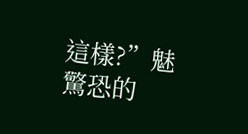這樣?”魅驚恐的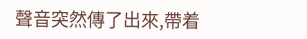聲音突然傳了出來,帶着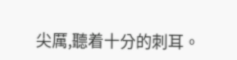尖厲,聽着十分的刺耳。